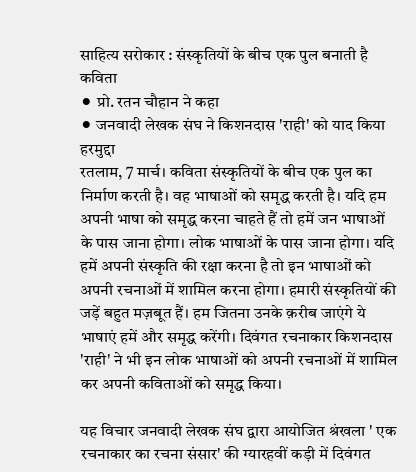साहित्य सरोकार : संस्कृतियों के बीच एक पुल बनाती है कविता
⚫ प्रो. रतन चौहान ने कहा
⚫ जनवादी लेखक संघ ने किशनदास 'राही' को याद किया
हरमुद्दा
रतलाम, 7 मार्च। कविता संस्कृतियों के बीच एक पुल का निर्माण करती है। वह भाषाओं को समृद्ध करती है। यदि हम अपनी भाषा को समृद्ध करना चाहते हैं तो हमें जन भाषाओं के पास जाना होगा। लोक भाषाओं के पास जाना होगा। यदि हमें अपनी संस्कृति की रक्षा करना है तो इन भाषाओं को अपनी रचनाओं में शामिल करना होगा। हमारी संस्कृतियों की जड़ें बहुत मज़बूत हैं। हम जितना उनके क़रीब जाएंगे ये भाषाएं हमें और समृद्ध करेंगी। दिवंगत रचनाकार किशनदास 'राही' ने भी इन लोक भाषाओं को अपनी रचनाओं में शामिल कर अपनी कविताओं को समृद्ध किया।

यह विचार जनवादी लेखक संघ द्वारा आयोजित श्रंखला ' एक रचनाकार का रचना संसार' की ग्यारहवीं कड़ी में दिवंगत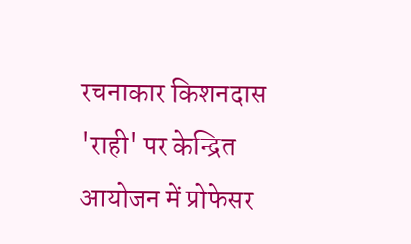रचनाकार किशनदास 'राही' पर केन्द्रित आयोजन में प्रोफेसर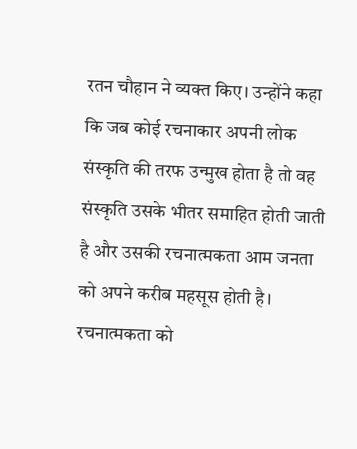रतन चौहान ने व्यक्त किए। उन्होंने कहा कि जब कोई रचनाकार अपनी लोक संस्कृति की तरफ उन्मुख होता है तो वह संस्कृति उसके भीतर समाहित होती जाती है और उसकी रचनात्मकता आम जनता को अपने करीब महसूस होती है।
रचनात्मकता को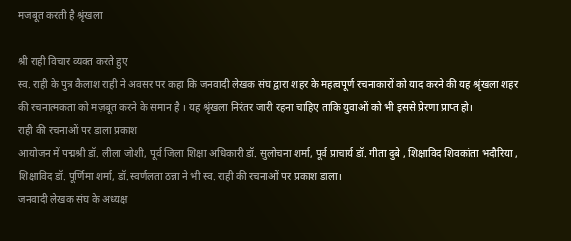मजबूत करती है श्रृंखला

श्री राही विचार व्यक्त करते हुए
स्व. राही के पुत्र कैलाश राही ने अवसर पर कहा कि जनवादी लेखक संघ द्वारा शहर के महत्वपूर्ण रचनाकारों को याद करने की यह श्रृंखला शहर की रचनात्मकता को मज़बूत करने के समान है । यह श्रृंखला निरंतर जारी रहना चाहिए ताकि युवाओं को भी इससे प्रेरणा प्राप्त हो।
राही की रचनाओं पर डाला प्रकाश
आयोजन में पद्मश्री डॉ. लीला जोशी, पूर्व जिला शिक्षा अधिकारी डॉ. सुलोचना शर्मा, पूर्व प्राचार्य डॉ. गीता दुबे , शिक्षाविद शिवकांता भदौरिया , शिक्षाविद डॉ. पूर्णिमा शर्मा, डॉ.स्वर्णलता ठन्ना ने भी स्व. राही की रचनाओं पर प्रकाश डाला।
जनवादी लेखक संघ के अध्यक्ष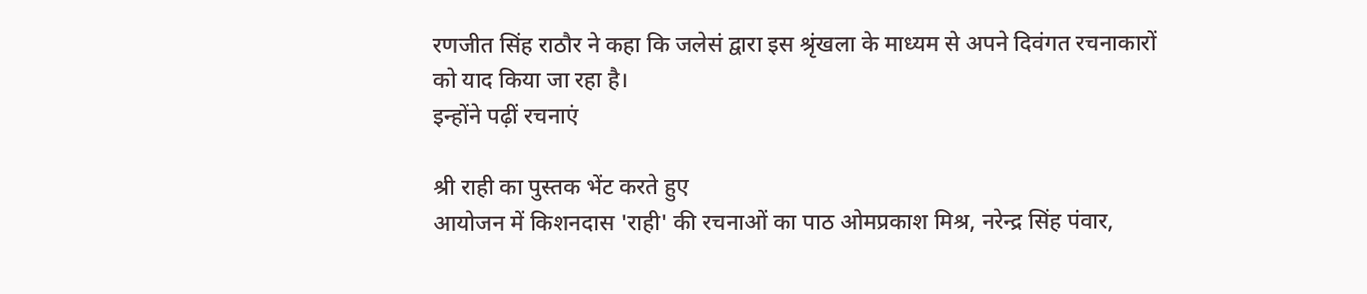रणजीत सिंह राठौर ने कहा कि जलेसं द्वारा इस श्रृंखला के माध्यम से अपने दिवंगत रचनाकारों को याद किया जा रहा है।
इन्होंने पढ़ीं रचनाएं

श्री राही का पुस्तक भेंट करते हुए
आयोजन में किशनदास 'राही' की रचनाओं का पाठ ओमप्रकाश मिश्र, नरेन्द्र सिंह पंवार,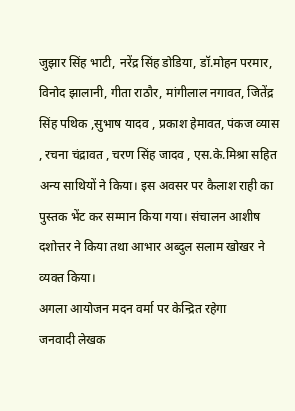जुझार सिंह भाटी, नरेंद्र सिंह डोडिया, डॉ.मोहन परमार, विनोद झालानी, गीता राठौर, मांगीलाल नगावत, जितेंद्र सिंह पथिक ,सुभाष यादव , प्रकाश हेमावत, पंकज व्यास , रचना चंद्रावत , चरण सिंह जादव , एस.के.मिश्रा सहित अन्य साथियों ने किया। इस अवसर पर कैलाश राही का पुस्तक भेंट कर सम्मान किया गया। संचालन आशीष दशोत्तर ने किया तथा आभार अब्दुल सलाम खोखर ने व्यक्त किया।
अगला आयोजन मदन वर्मा पर केन्द्रित रहेगा
जनवादी लेखक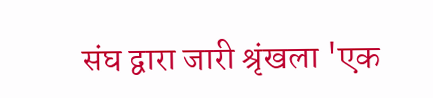संघ द्वारा जारी श्रृंखला 'एक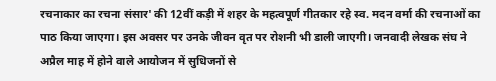रचनाकार का रचना संसार' की 12वीं कड़ी में शहर के महत्वपूर्ण गीतकार रहे स्व. मदन वर्मा की रचनाओं का पाठ किया जाएगा। इस अवसर पर उनके जीवन वृत पर रोशनी भी डाली जाएगी। जनवादी लेखक संघ ने अप्रैल माह में होने वाले आयोजन में सुधिजनों से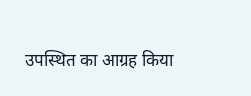उपस्थित का आग्रह किया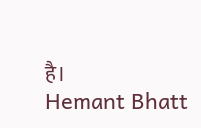है।
Hemant Bhatt